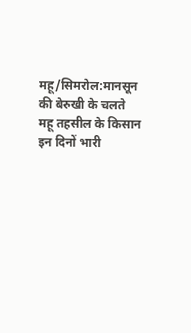महू/सिमरोल:मानसून की बेरुखी के चलते महू तहसील के किसान इन दिनों भारी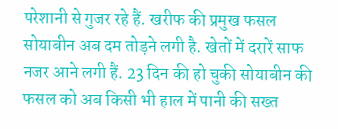परेशानी से गुजर रहे हैं. खरीफ की प्रमुख फसल सोयाबीन अब दम तोड़ने लगी है. खेतों में दरारें साफ नजर आने लगी हैं. 23 दिन की हो चुकी सोयाबीन की फसल को अब किसी भी हाल में पानी की सख्त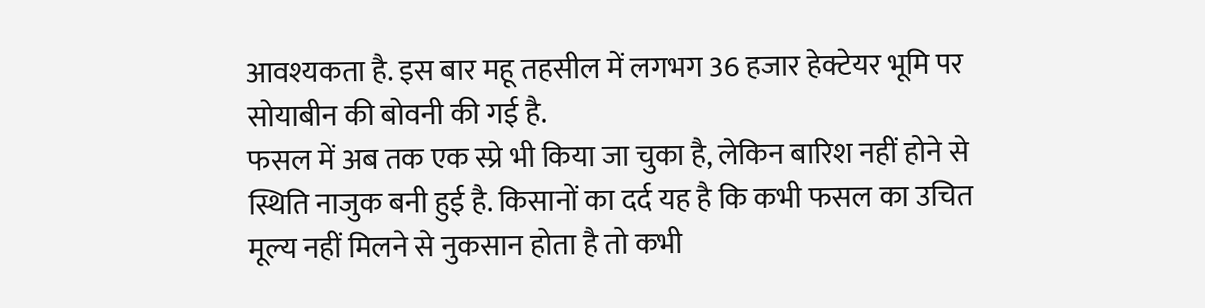आवश्यकता है. इस बार महू तहसील में लगभग 36 हजार हेक्टेयर भूमि पर सोयाबीन की बोवनी की गई है.
फसल में अब तक एक स्प्रे भी किया जा चुका है, लेकिन बारिश नहीं होने से स्थिति नाजुक बनी हुई है. किसानों का दर्द यह है कि कभी फसल का उचित मूल्य नहीं मिलने से नुकसान होता है तो कभी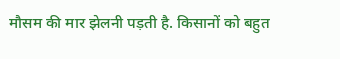मौसम की मार झेलनी पड़ती है. किसानों को बहुत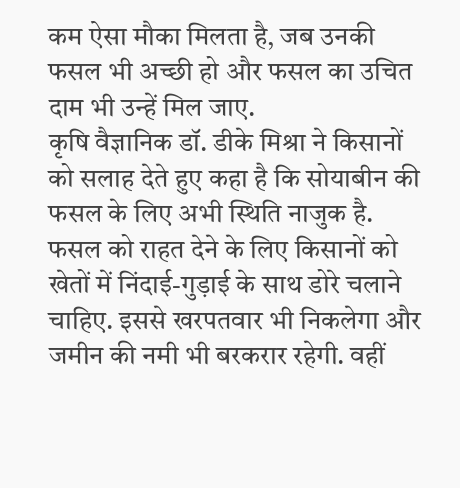कम ऐसा मौका मिलता है, जब उनकी फसल भी अच्छी हो और फसल का उचित दाम भी उन्हें मिल जाए.
कृषि वैज्ञानिक डॉ. डीके मिश्रा ने किसानों को सलाह देते हुए कहा है कि सोयाबीन की फसल के लिए अभी स्थिति नाजुक है. फसल को राहत देने के लिए किसानों को खेतों में निंदाई-गुड़ाई के साथ डोरे चलाने चाहिए. इससे खरपतवार भी निकलेगा और जमीन की नमी भी बरकरार रहेगी. वहीं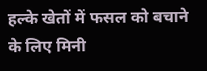हल्के खेतों में फसल को बचाने के लिए मिनी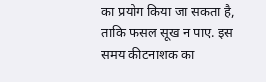का प्रयोग किया जा सकता है, ताकि फसल सूख न पाए. इस समय कीटनाशक का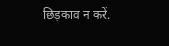छिड़काव न करें.